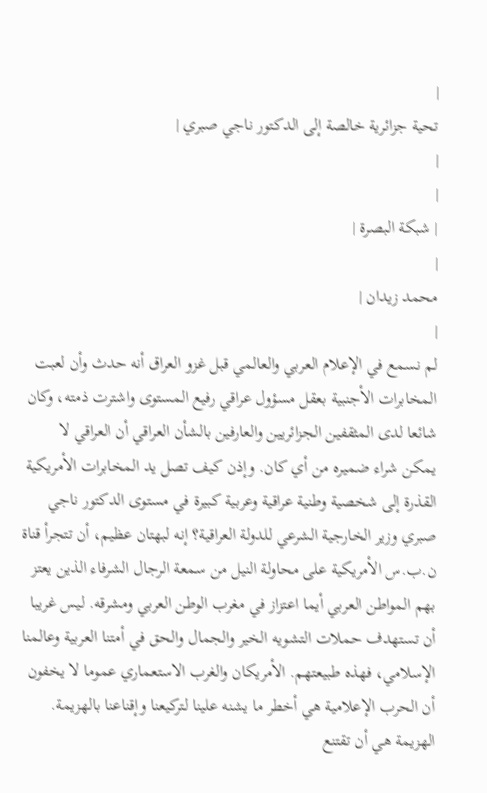|
تحية جزائرية خالصة إلى الدكتور ناجي صبري |
|
|
| شبكة البصرة |
|
محمد زيدان |
|
لم نسمع في الإعلام العربي والعالمي قبل غزو العراق أنه حدث وأن لعبت المخابرات الأجنبية بعقل مسؤول عراقي رفيع المستوى واشترت ذمته، وكان شائعا لدى المثقفين الجزائريين والعارفين بالشأن العراقي أن العراقي لا يمكن شراء ضميره من أي كان. وإذن كيف تصل يد المخابرات الأمريكية القذرة إلى شخصية وطنية عراقية وعربية كبيرة في مستوى الدكتور ناجي صبري وزير الخارجية الشرعي للدولة العراقية؟ إنه لبهتان عظيم، أن تتجرأ قناة ن.ب.س الأمريكية على محاولة النيل من سمعة الرجال الشرفاء الذين يعتز بهم المواطن العربي أيما اعتزاز في مغرب الوطن العربي ومشرقه. ليس غريبا أن تستهدف حملات التشويه الخير والجمال والحق في أمتنا العربية وعالمنا الإسلامي، فهذه طبيعتهم. الأمريكان والغرب الاستعماري عموما لا يخفون أن الحرب الإعلامية هي أخطر ما يشنه علينا لتركيعنا وإقناعنا بالهزيمة. الهزيمة هي أن تقتنع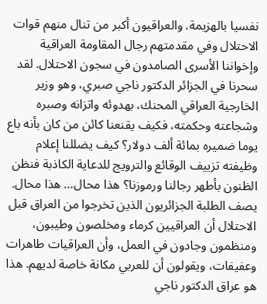نفسيا بالهزيمة. والعراقيون أكبر من تنال منهم قوات الاحتلال وفي مقدمتهم رجال المقاومة العراقية وإخواننا الأسرى الصامدون في سجون الاحتلال. لقد سحرنا في الجزائر الدكتور ناجي صبري، وهو وزير الخارجية العراقي المحنك، بهدوئه واتزانه وصبره وشجاعته وحكمته، فكيف يقنعنا كائن من كان بأنه باع يوما ضميره بمائة ألف دولار؟ كيف يضللنا إعلام وظيفته تزييف الوقائع والترويج للدعاية الكاذبة فنظن الظنون بأطهر رجالنا ورموزنا؟ هذا محال… هذا محال. يصف الطلبة الجزائريون الذين تخرجوا من العراق قبل الاحتلال أن العراقيين كرماء ومخلصون وطيبون، ومنظمون وجادون في العمل، وأن العراقيات طاهرات وعفيفات، ويقولون أن للعربي مكانة خاصة لديهم. هذا هو عراق الدكتور ناجي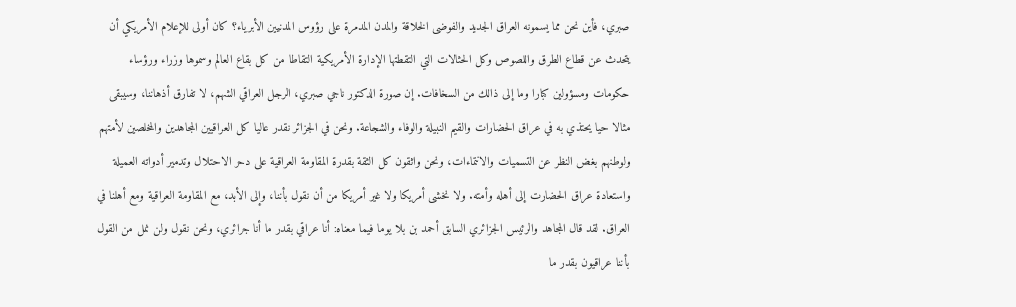صبري، فأين نحن مما يسمونه العراق الجديد والفوضى الخلاقة والمدن المدمرة على رؤوس المدنيين الأبرياء؟ كان أولى للإعلام الأمريكي أن يتحدث عن قطاع الطرق واللصوص وكل الحثالات التي التقطتها الإدارة الأمريكية التقاطا من كل بقاع العالم وسموها وزراء ورؤساء حكومات ومسؤولين كبارا وما إلى ذالك من السخافات. إن صورة الدكتور ناجي صبري، الرجل العراقي الشهم، لا تفارق أذهاننا، وسيبقى مثالا حيا يحتذي به في عراق الحضارات والقيم النبيلة والوفاء والشجاعة. ونحن في الجزائر نقدر عاليا كل العراقيين المجاهدين والمخلصين لأمتهم ولوطنهم بغض النظر عن التسميات والانتماءات، ونحن واثقون كل الثقة بقدرة المقاومة العراقية على دحر الاحتلال وتدمير أدواته العميلة واستعادة عراق الحضارت إلى أهله وأمته. ولا نخشى أمريكا ولا غير أمريكا من أن نقول بأننا، وإلى الأبد، مع المقاومة العراقية ومع أهلنا في العراق. لقد قال المجاهد والرئيس الجزائري السابق أحمد بن بلا يوما فيما معناه: أنا عراقي بقدر ما أنا جرائري، ونحن نقول ولن نمل من القول بأننا عراقيون بقدر ما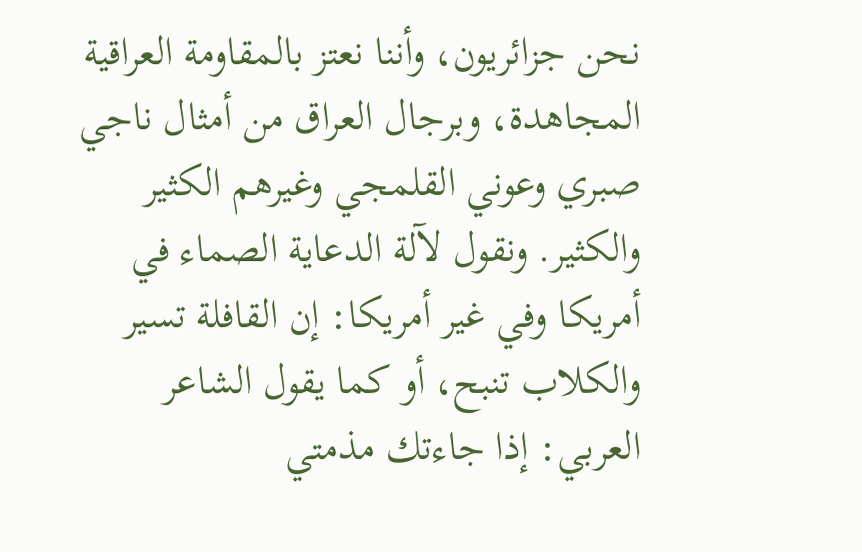نحن جزائريون، وأننا نعتز بالمقاومة العراقية المجاهدة، وبرجال العراق من أمثال ناجي صبري وعوني القلمجي وغيرهم الكثير والكثير. ونقول لآلة الدعاية الصماء في أمريكا وفي غير أمريكا: إن القافلة تسير والكلاب تنبح، أو كما يقول الشاعر العربي: إذا جاءتك مذمتي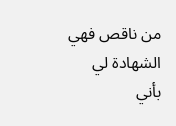من ناقص فهي الشهادة لي بأني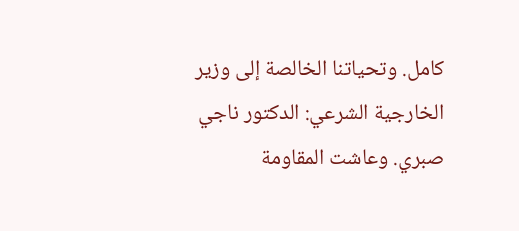كامل. وتحياتنا الخالصة إلى وزير الخارجية الشرعي: الدكتور ناجي صبري. وعاشت المقاومة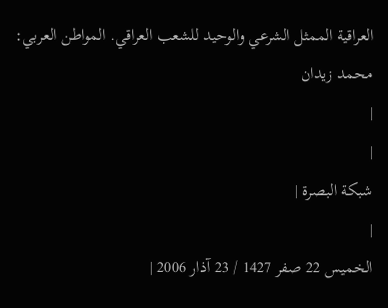العراقية الممثل الشرعي والوحيد للشعب العراقي. المواطن العربي: محمد زيدان
|
|
شبكة البصرة |
|
الخميس 22 صفر 1427 / 23 آذار 2006 |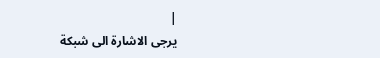|
يرجى الاشارة الى شبكة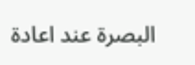البصرة عند اعادة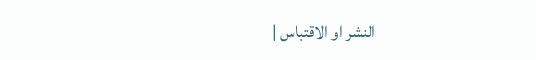النشر او الاقتباس |